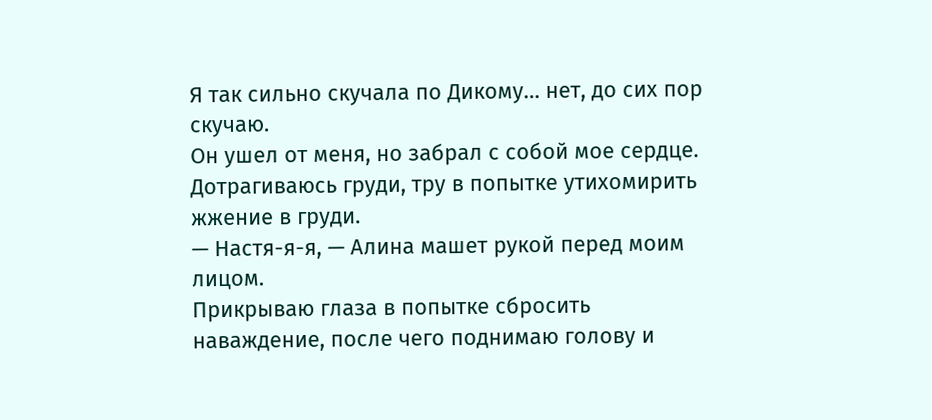Я так сильно скучала по Дикому… нет, до сих пор скучаю.
Он ушел от меня, но забрал с собой мое сердце.
Дотрагиваюсь груди, тру в попытке утихомирить жжение в груди.
— Настя-я-я, — Алина машет рукой перед моим лицом.
Прикрываю глаза в попытке сбросить наваждение, после чего поднимаю голову и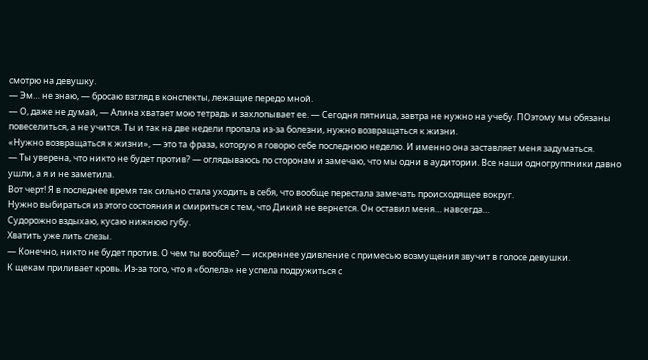смотрю на девушку.
— Эм… не знаю, — бросаю взгляд в конспекты, лежащие передо мной.
— О, даже не думай, — Алина хватает мою тетрадь и захлопывает ее. — Сегодня пятница, завтра не нужно на учебу. ПОэтому мы обязаны повеселиться, а не учится. Ты и так на две недели пропала из-за болезни, нужно возвращаться к жизни.
«Нужно возвращаться к жизни», — это та фраза, которую я говорю себе последнюю неделю. И именно она заставляет меня задуматься.
— Ты уверена, что никто не будет против? — оглядываюсь по сторонам и замечаю, что мы одни в аудитории. Все наши одногруппники давно ушли, а я и не заметила.
Вот черт! Я в последнее время так сильно стала уходить в себя, что вообще перестала замечать происходящее вокруг.
Нужно выбираться из этого состояния и смириться с тем, что Дикий не вернется. Он оставил меня… навсегда…
Судорожно вздыхаю, кусаю нижнюю губу.
Хватить уже лить слезы.
— Конечно, никто не будет против. О чем ты вообще? — искреннее удивление с примесью возмущения звучит в голосе девушки.
К щекам приливает кровь. Из-за того, что я «болела» не успела подружиться с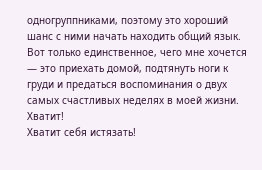одногруппниками, поэтому это хороший шанс с ними начать находить общий язык.
Вот только единственное, чего мне хочется — это приехать домой, подтянуть ноги к груди и предаться воспоминания о двух самых счастливых неделях в моей жизни.
Хватит!
Хватит себя истязать!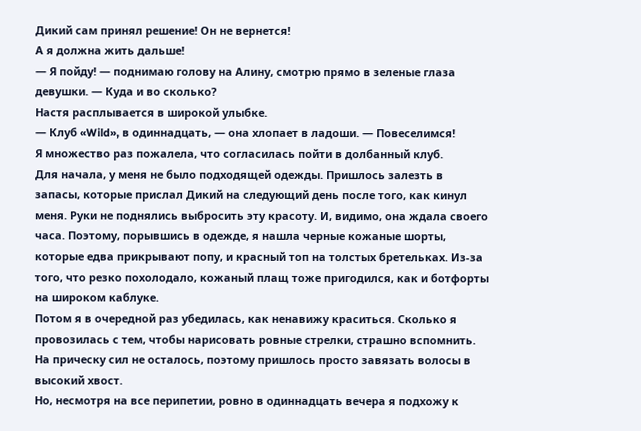Дикий сам принял решение! Он не вернется!
А я должна жить дальше!
— Я пойду! — поднимаю голову на Алину, смотрю прямо в зеленые глаза девушки. — Куда и во сколько?
Настя расплывается в широкой улыбке.
— Клуб «Wild», в одиннадцать, — она хлопает в ладоши. — Повеселимся!
Я множество раз пожалела, что согласилась пойти в долбанный клуб.
Для начала, у меня не было подходящей одежды. Пришлось залезть в запасы, которые прислал Дикий на следующий день после того, как кинул меня. Руки не поднялись выбросить эту красоту. И, видимо, она ждала своего часа. Поэтому, порывшись в одежде, я нашла черные кожаные шорты, которые едва прикрывают попу, и красный топ на толстых бретельках. Из-за того, что резко похолодало, кожаный плащ тоже пригодился, как и ботфорты на широком каблуке.
Потом я в очередной раз убедилась, как ненавижу краситься. Сколько я провозилась с тем, чтобы нарисовать ровные стрелки, страшно вспомнить. На прическу сил не осталось, поэтому пришлось просто завязать волосы в высокий хвост.
Но, несмотря на все перипетии, ровно в одиннадцать вечера я подхожу к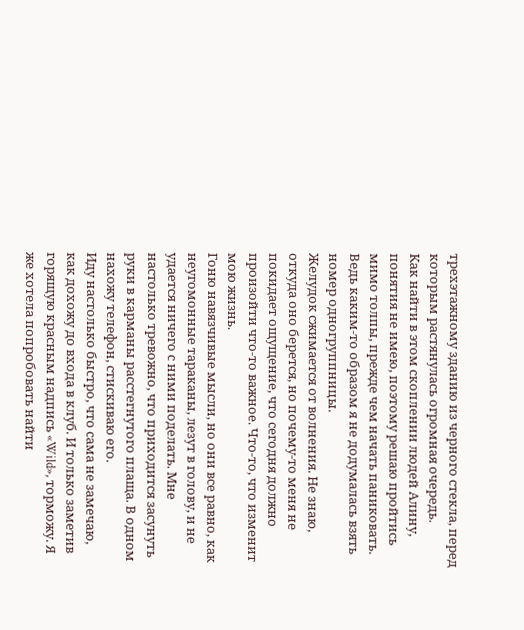трехэтажному зданию из черного стекла, перед которым растянулась огромная очередь.
Как найти в этом скоплении людей Алину, понятия не имею, поэтому решаю пройтись мимо толпы, прежде чем начать паниковать. Ведь каким-то образом я не додумалась взять номер одногруппницы.
Желудок сжимается от волнения. Не знаю, откуда оно берется, но почему-то меня не покидает ощущение, что сегодня должно произойти что-то важное. Что-то, что изменит мою жизнь.
Гоню навязчивые мысли, но они все равно, как неугомонные тараканы, лезут в голову, и не удается ничего с ними поделать. Мне настолько тревожно, что приходится засунуть руки в карманы расстегнутого плаща. В одном нахожу телефон, стискиваю его.
Иду настолько быстро, что сама не замечаю, как дохожу до входа в клуб. И только заметив горящую красным надпись «Wild», торможу. Я же хотела попробовать найти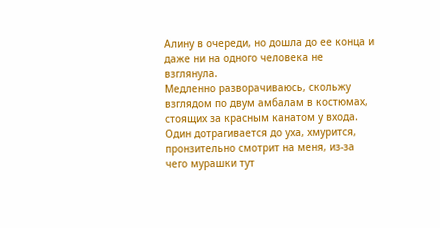Алину в очереди, но дошла до ее конца и даже ни на одного человека не взглянула.
Медленно разворачиваюсь, скольжу взглядом по двум амбалам в костюмах, стоящих за красным канатом у входа. Один дотрагивается до уха, хмурится, пронзительно смотрит на меня, из-за чего мурашки тут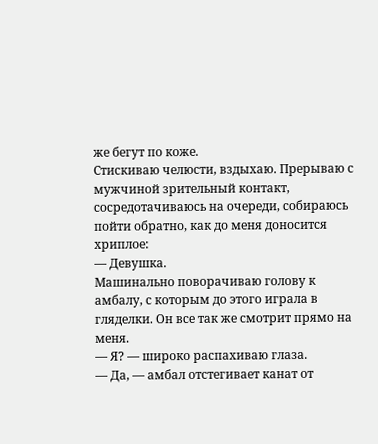же бегут по коже.
Стискиваю челюсти, вздыхаю. Прерываю с мужчиной зрительный контакт, сосредотачиваюсь на очереди, собираюсь пойти обратно, как до меня доносится хриплое:
— Девушка.
Машинально поворачиваю голову к амбалу, с которым до этого играла в гляделки. Он все так же смотрит прямо на меня.
— Я? — широко распахиваю глаза.
— Да, — амбал отстегивает канат от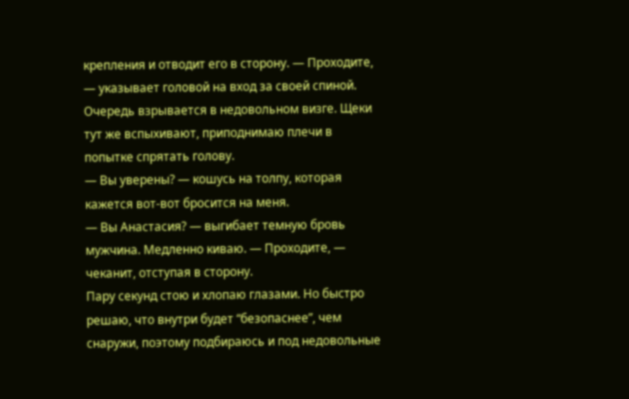крепления и отводит его в сторону. — Проходите, — указывает головой на вход за своей спиной.
Очередь взрывается в недовольном визге. Щеки тут же вспыхивают, приподнимаю плечи в попытке спрятать голову.
— Вы уверены? — кошусь на толпу, которая кажется вот-вот бросится на меня.
— Вы Анастасия? — выгибает темную бровь мужчина. Медленно киваю. — Проходите, — чеканит, отступая в сторону.
Пару секунд стою и хлопаю глазами. Но быстро решаю, что внутри будет “безопаснее”, чем снаружи, поэтому подбираюсь и под недовольные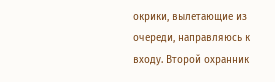окрики, вылетающие из очереди, направляюсь к входу. Второй охранник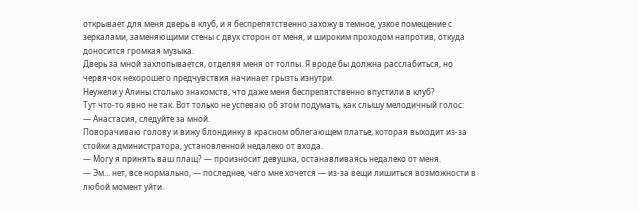открывает для меня дверь в клуб, и я беспрепятственно захожу в темное, узкое помещение с зеркалами, заменяющими стены с двух сторон от меня, и широким проходом напротив, откуда доносится громкая музыка.
Дверь за мной захлопывается, отделяя меня от толпы. Я вроде бы должна расслабиться, но червячок нехорошего предчувствия начинает грызть изнутри.
Неужели у Алины столько знакомств, что даже меня беспрепятственно впустили в клуб?
Тут что-то явно не так. Вот только не успеваю об этом подумать, как слышу мелодичный голос:
— Анастасия, следуйте за мной.
Поворачиваю голову и вижу блондинку в красном облегающем платье, которая выходит из-за стойки администратора, установленной недалеко от входа.
— Могу я принять ваш плащ? — произносит девушка, останавливаясь недалеко от меня.
— Эм… нет, все нормально, — последнее, чего мне хочется — из-за вещи лишиться возможности в любой момент уйти.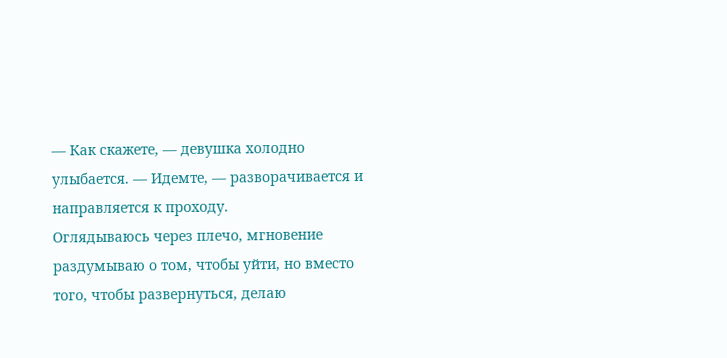— Как скажете, — девушка холодно улыбается. — Идемте, — разворачивается и направляется к проходу.
Оглядываюсь через плечо, мгновение раздумываю о том, чтобы уйти, но вместо того, чтобы развернуться, делаю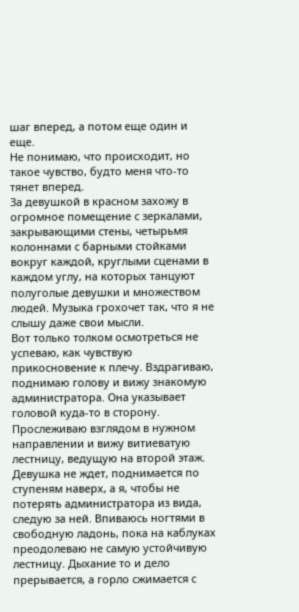шаг вперед, а потом еще один и еще.
Не понимаю, что происходит, но такое чувство, будто меня что-то тянет вперед.
За девушкой в красном захожу в огромное помещение с зеркалами, закрывающими стены, четырьмя колоннами с барными стойками вокруг каждой, круглыми сценами в каждом углу, на которых танцуют полуголые девушки и множеством людей. Музыка грохочет так, что я не слышу даже свои мысли.
Вот только толком осмотреться не успеваю, как чувствую прикосновение к плечу. Вздрагиваю, поднимаю голову и вижу знакомую администратора. Она указывает головой куда-то в сторону. Прослеживаю взглядом в нужном направлении и вижу витиеватую лестницу, ведущую на второй этаж.
Девушка не ждет, поднимается по ступеням наверх, а я, чтобы не потерять администратора из вида, следую за ней. Впиваюсь ногтями в свободную ладонь, пока на каблуках преодолеваю не самую устойчивую лестницу. Дыхание то и дело прерывается, а горло сжимается с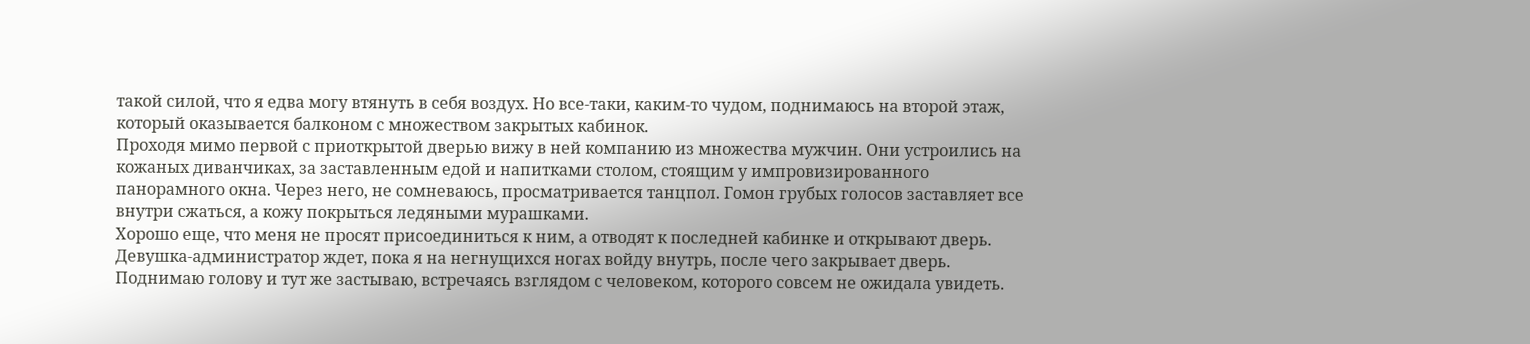такой силой, что я едва могу втянуть в себя воздух. Но все-таки, каким-то чудом, поднимаюсь на второй этаж, который оказывается балконом с множеством закрытых кабинок.
Проходя мимо первой с приоткрытой дверью вижу в ней компанию из множества мужчин. Они устроились на кожаных диванчиках, за заставленным едой и напитками столом, стоящим у импровизированного панорамного окна. Через него, не сомневаюсь, просматривается танцпол. Гомон грубых голосов заставляет все внутри сжаться, а кожу покрыться ледяными мурашками.
Хорошо еще, что меня не просят присоединиться к ним, а отводят к последней кабинке и открывают дверь.
Девушка-администратор ждет, пока я на негнущихся ногах войду внутрь, после чего закрывает дверь.
Поднимаю голову и тут же застываю, встречаясь взглядом с человеком, которого совсем не ожидала увидеть.